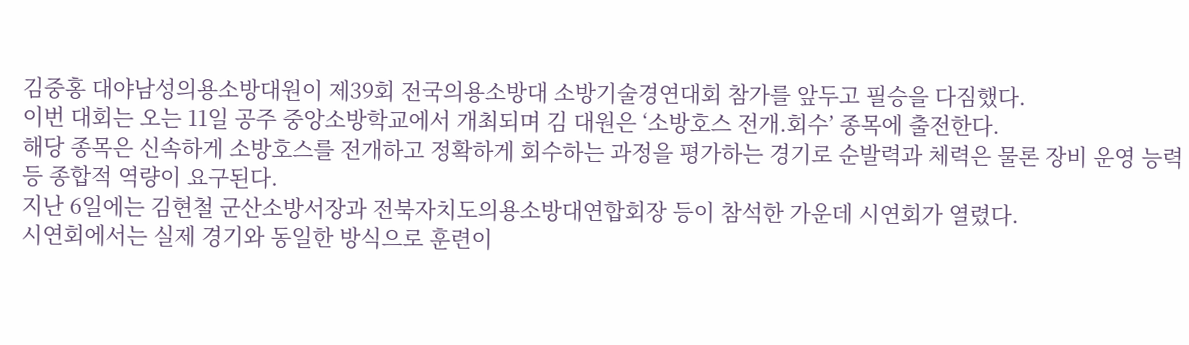김중홍 대야남성의용소방대원이 제39회 전국의용소방대 소방기술경연대회 참가를 앞두고 필승을 다짐했다.
이번 대회는 오는 11일 공주 중앙소방학교에서 개최되며 김 대원은 ‘소방호스 전개.회수’ 종목에 출전한다.
해당 종목은 신속하게 소방호스를 전개하고 정확하게 회수하는 과정을 평가하는 경기로 순발력과 체력은 물론 장비 운영 능력 등 종합적 역량이 요구된다.
지난 6일에는 김현철 군산소방서장과 전북자치도의용소방대연합회장 등이 참석한 가운데 시연회가 열렸다.
시연회에서는 실제 경기와 동일한 방식으로 훈련이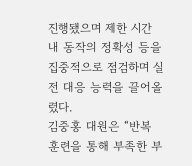진행됐으며 제한 시간 내 동작의 정확성 등을 집중적으로 점검하며 실전 대응 능력을 끌어올렸다.
김중홍 대원은 “반복 훈련을 통해 부족한 부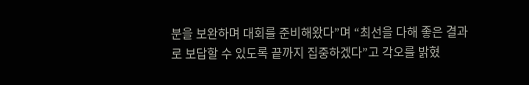분을 보완하며 대회를 준비해왔다”며 “최선을 다해 좋은 결과로 보답할 수 있도록 끝까지 집중하겠다”고 각오를 밝혔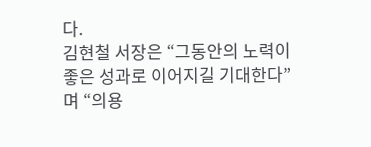다.
김현철 서장은 “그동안의 노력이 좋은 성과로 이어지길 기대한다”며 “의용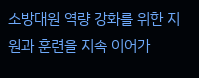소방대원 역량 강화를 위한 지원과 훈련을 지속 이어가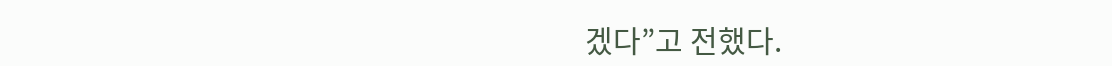겠다”고 전했다.